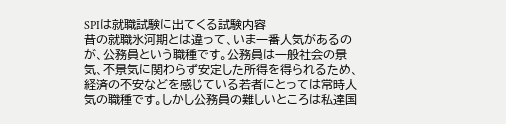SPIは就職試験に出てくる試験内容
昔の就職氷河期とは違って、いま一番人気があるのが、公務員という職種です。公務員は一般社会の景気、不景気に関わらず安定した所得を得られるため、経済の不安などを感じている若者にとっては常時人気の職種です。しかし公務員の難しいところは私達国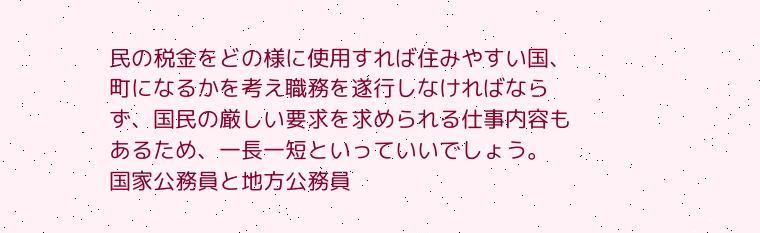民の税金をどの様に使用すれば住みやすい国、町になるかを考え職務を遂行しなければならず、国民の厳しい要求を求められる仕事内容もあるため、一長一短といっていいでしょう。
国家公務員と地方公務員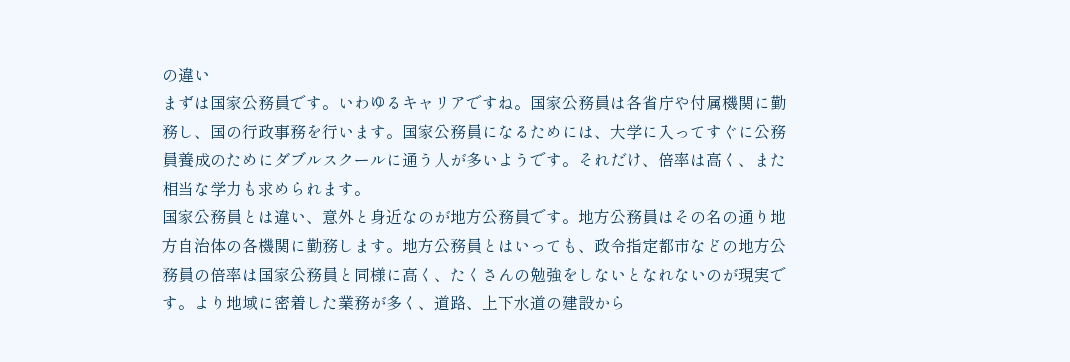の違い
まずは国家公務員です。いわゆるキャリアですね。国家公務員は各省庁や付属機関に勤務し、国の行政事務を行います。国家公務員になるためには、大学に入ってすぐに公務員養成のためにダブルスクールに通う人が多いようです。それだけ、倍率は高く、また相当な学力も求められます。
国家公務員とは違い、意外と身近なのが地方公務員です。地方公務員はその名の通り地方自治体の各機関に勤務します。地方公務員とはいっても、政令指定都市などの地方公務員の倍率は国家公務員と同様に高く、たくさんの勉強をしないとなれないのが現実です。より地域に密着した業務が多く、道路、上下水道の建設から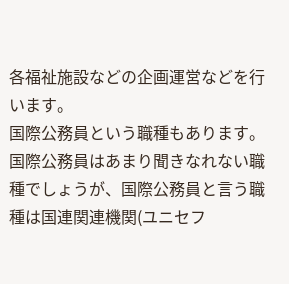各福祉施設などの企画運営などを行います。
国際公務員という職種もあります。国際公務員はあまり聞きなれない職種でしょうが、国際公務員と言う職種は国連関連機関(ユニセフ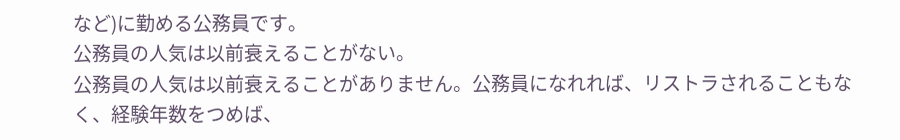など)に勤める公務員です。
公務員の人気は以前衰えることがない。
公務員の人気は以前衰えることがありません。公務員になれれば、リストラされることもなく、経験年数をつめば、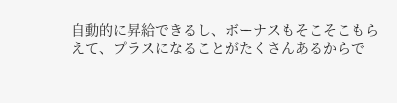自動的に昇給できるし、ボーナスもそこそこもらえて、プラスになることがたくさんあるからで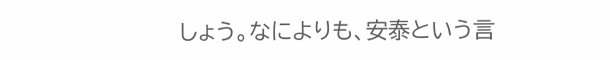しょう。なによりも、安泰という言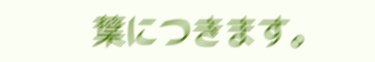葉につきます。